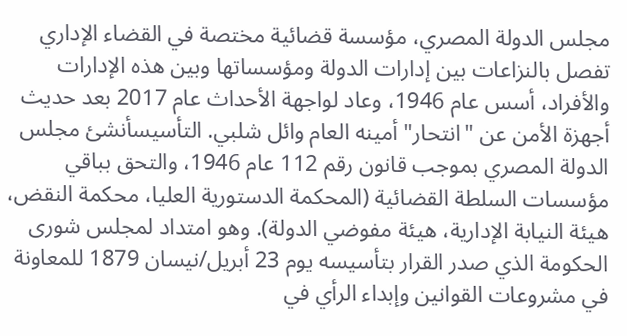مجلس الدولة المصري، مؤسسة قضائية مختصة في القضاء الإداري تفصل بالنزاعات بين إدارات الدولة ومؤسساتها وبين هذه الإدارات والأفراد، أسس عام 1946، وعاد لواجهة الأحداث عام 2017 بعد حديث أجهزة الأمن عن "انتحار" أمينه العام وائل شلبي. التأسيسأنشئ مجلس الدولة المصري بموجب قانون رقم 112 عام 1946، والتحق بباقي مؤسسات السلطة القضائية (المحكمة الدستورية العليا، محكمة النقض، هيئة النيابة الإدارية، هيئة مفوضي الدولة). وهو امتداد لمجلس شورى الحكومة الذي صدر القرار بتأسيسه يوم 23 أبريل/نيسان 1879 للمعاونة في مشروعات القوانين وإبداء الرأي في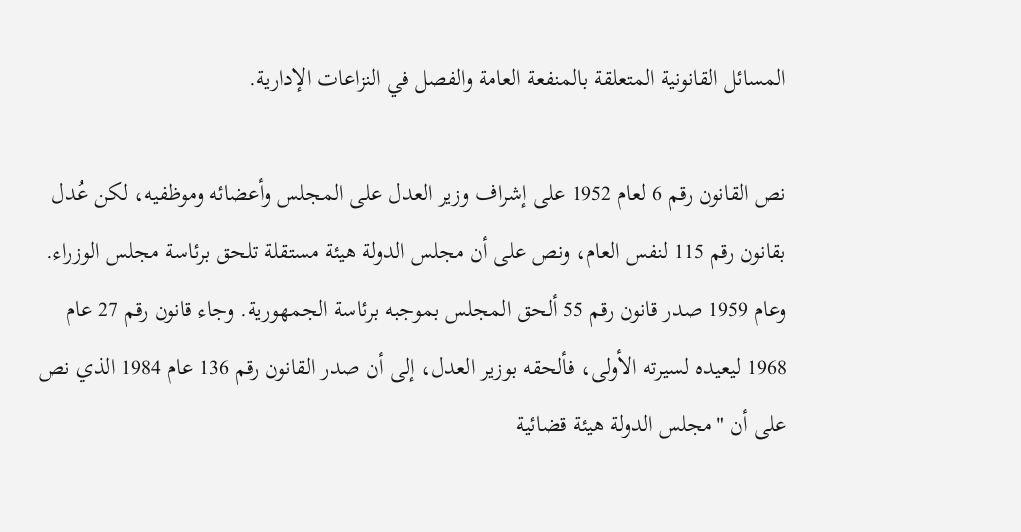المسائل القانونية المتعلقة بالمنفعة العامة والفصل في النزاعات الإدارية.

نص القانون رقم 6 لعام 1952 على إشراف وزير العدل على المجلس وأعضائه وموظفيه، لكن عُدل بقانون رقم 115 لنفس العام، ونص على أن مجلس الدولة هيئة مستقلة تلحق برئاسة مجلس الوزراء. وعام 1959 صدر قانون رقم 55 ألحق المجلس بموجبه برئاسة الجمهورية. وجاء قانون رقم 27 عام 1968 ليعيده لسيرته الأولى، فألحقه بوزير العدل، إلى أن صدر القانون رقم 136 عام 1984 الذي نص على أن "مجلس الدولة هيئة قضائية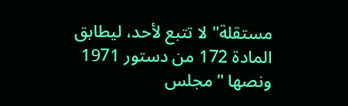مستقلة" لا تتبع لأحد، ليطابق المادة 172 من دستور 1971 ونصها "مجلس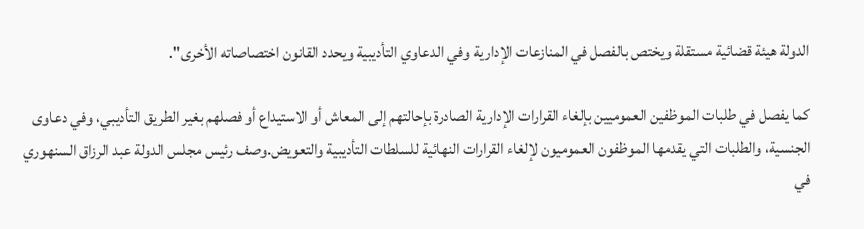الدولة هيئة قضائية مستقلة ويختص بالفصل في المنازعات الإدارية وفي الدعاوي التأديبية ويحدد القانون اختصاصاته الأخرى".

كما يفصل في طلبات الموظفين العموميين بإلغاء القرارات الإدارية الصادرة بإحالتهم إلى المعاش أو الاستيداع أو فصلهم بغير الطريق التأديبي، وفي دعاوى الجنسية، والطلبات التي يقدمها الموظفون العموميون لإلغاء القرارات النهائية للسلطات التأديبية والتعويض.وصف رئيس مجلس الدولة عبد الرزاق السنهوري في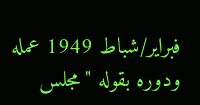فبراير/شباط 1949 عمله ودوره بقوله "مجلس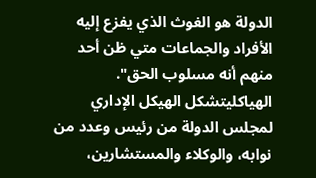الدولة هو الغوث الذي يفزع إليه الأفراد والجماعات متي ظن أحد منهم أنه مسلوب الحق". الهياكليتشكل الهيكل الإداري لمجلس الدولة من رئيس وعدد من نوابه، والوكلاء والمستشارين،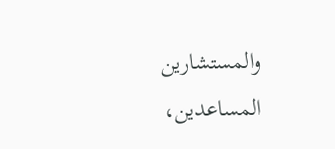والمستشارين المساعدين،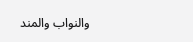والنواب والمند